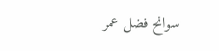سوانح فضل عمر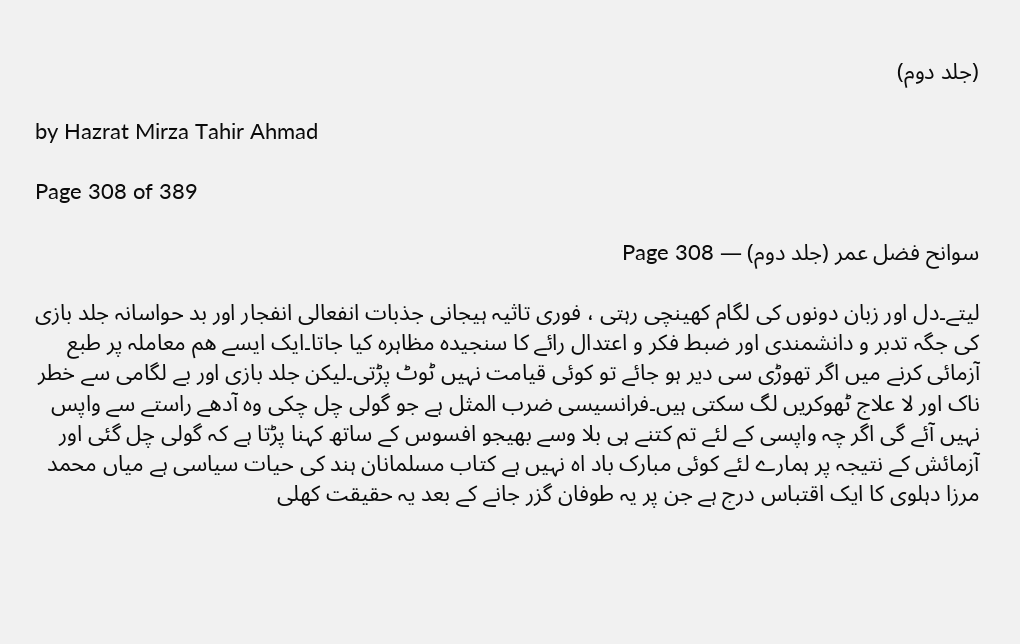(جلد دوم)

by Hazrat Mirza Tahir Ahmad

Page 308 of 389

سوانح فضل عمر (جلد دوم) — Page 308

لیتے۔دل اور زبان دونوں کی لگام کھینچی رہتی ، فوری تاثیہ ہیجانی جذبات انفعالی انفجار اور بد حواسانہ جلد بازی کی جگہ تدبر و دانشمندی اور ضبط فکر و اعتدال رائے کا سنجیدہ مظاہرہ کیا جاتا۔ایک ایسے هم معاملہ پر طبع آزمائی کرنے میں اگر تھوڑی سی دیر ہو جائے تو کوئی قیامت نہیں ٹوٹ پڑتی۔لیکن جلد بازی اور بے لگامی سے خطر ناک اور لا علاج ٹھوکریں لگ سکتی ہیں۔فرانسیسی ضرب المثل ہے جو گولی چل چکی وہ آدھے راستے سے واپس نہیں آئے گی اگر چہ واپسی کے لئے تم کتنے ہی بلا وسے بھیجو افسوس کے ساتھ کہنا پڑتا ہے کہ گولی چل گئی اور آزمائش کے نتیجہ پر ہمارے لئے کوئی مبارک باد اه نہیں ہے کتاب مسلمانان ہند کی حیات سیاسی ہے میاں محمد مرزا دہلوی کا ایک اقتباس درج ہے جن پر یہ طوفان گزر جانے کے بعد یہ حقیقت کھلی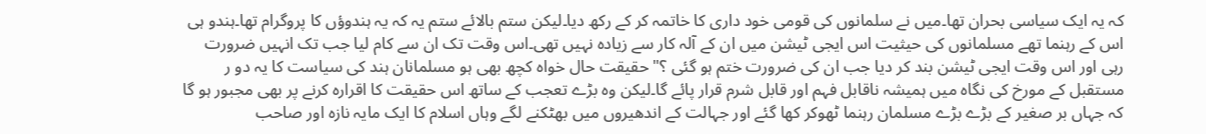کہ یہ ایک سیاسی بحران تھا۔میں نے سلمانوں کی قومی خود داری کا خاتمہ کر کے رکھ دیا۔لیکن ستم بالائے ستم یہ کہ یہ ہندوؤں کا پروگرام تھا۔ہندو ہی اس کے رہنما تھے مسلمانوں کی حیثیت اس ایجی ٹیشن میں ان کے آلہ کار سے زیادہ نہیں تھی۔اس وقت تک ان سے کام لیا جب تک انہیں ضرورت رہی اور اس وقت ایجی ٹیشن بند کر دیا جب ان کی ضرورت ختم ہو گئی ؟" حقیقت حال خواہ کچھ بھی ہو مسلمانان ہند کی سیاست کا یہ دو ر مستقبل کے مورخ کی نگاہ میں ہمیشہ ناقابل فہم اور قابل شرم قرار پائے گا۔لیکن وہ بڑے تعجب کے ساتھ اس حقیقت کا اقرارہ کرنے پر بھی مجبور ہو گا کہ جہاں بر صغیر کے بڑے بڑے مسلمان رہنما ٹھوکر کھا گئے اور جہالت کے اندھیروں میں بھٹکنے لگے وہاں اسلام کا ایک مایہ نازہ اور صاحب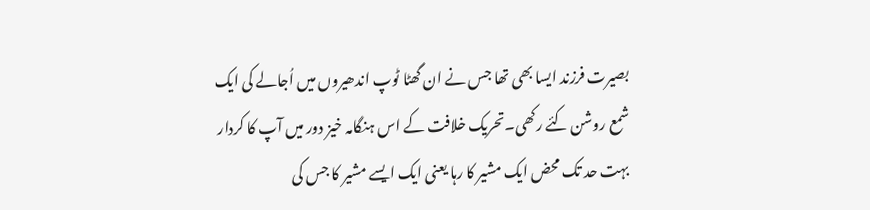بصیرت فرزند ایسا بھی تھا جس نے ان گھٹا ٹوپ اندھیروں میں اُجالے کی ایک شمع روشن کئے رکھی۔تحریک خلافت کے اس ہنگامہ خیز دور میں آپ کا کردار بہت حد تک محض ایک مشیر کا رہا یعنی ایک ایسے مشیر کا جس کی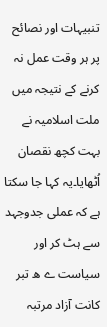تنبیہات اور نصائح پر ہر وقت عمل نہ کرنے کے نتیجہ میں ملت اسلامیہ نے بہت کچھ نقصان اُٹھایا۔یہ کہا جا سکتا ہے کہ عملی جدوجہد سے ہٹ کر اور سیاست ے ه تبر كانت آزاد مرتبہ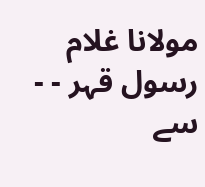مولانا غلام رسول قہر - - سے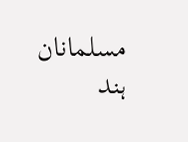مسلمانان ہند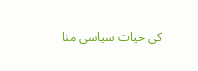کی حیات سیاسی منا